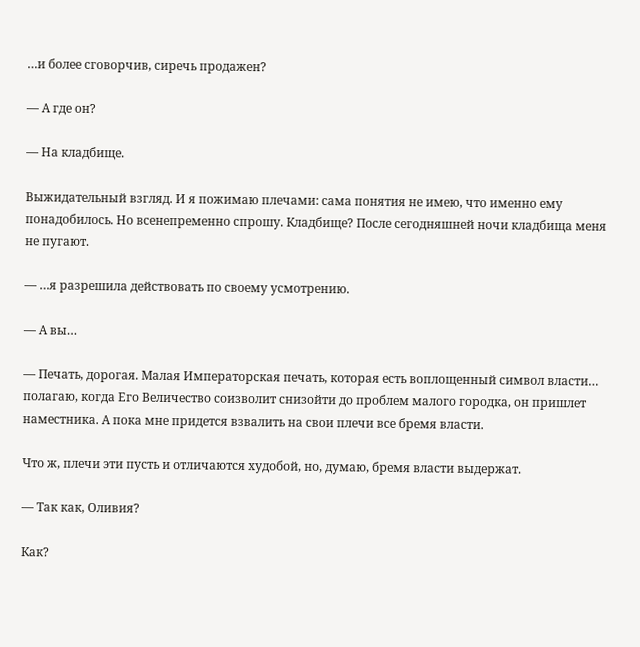…и более сговорчив, сиречь продажен?

— А где он?

— На кладбище.

Выжидательный взгляд. И я пожимаю плечами: сама понятия не имею, что именно ему понадобилось. Но всенепременно спрошу. Кладбище? После сегодняшней ночи кладбища меня не пугают.

— …я разрешила действовать по своему усмотрению.

— А вы…

— Печать, дорогая. Малая Императорская печать, которая есть воплощенный символ власти… полагаю, когда Его Величество соизволит снизойти до проблем малого городка, он пришлет наместника. А пока мне придется взвалить на свои плечи все бремя власти.

Что ж, плечи эти пусть и отличаются худобой, но, думаю, бремя власти выдержат.

— Так как, Оливия?

Как?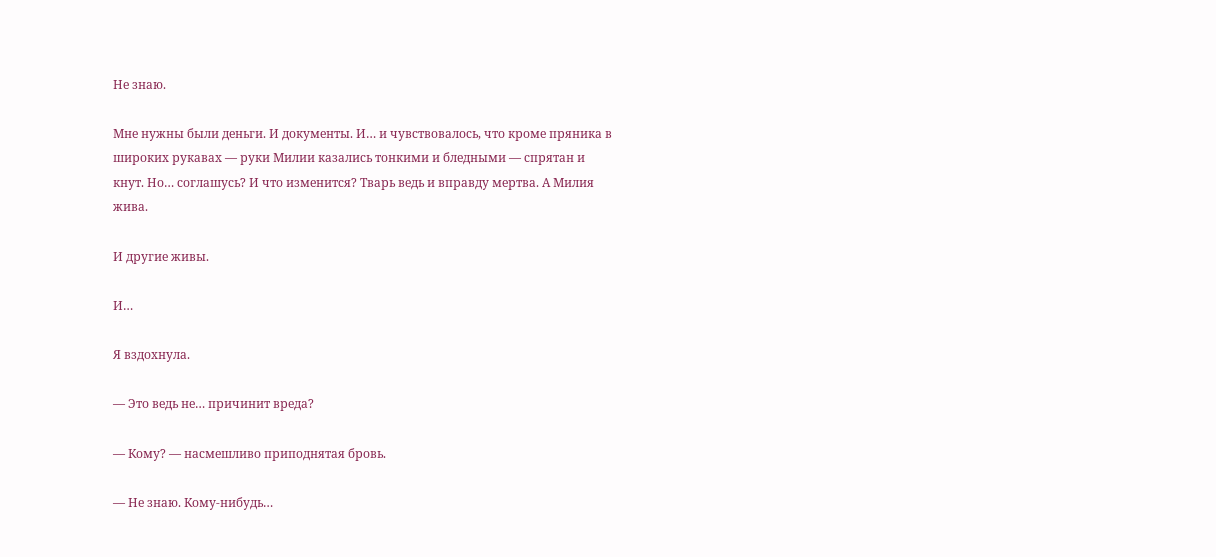Не знаю.

Мне нужны были деньги. И документы. И… и чувствовалось, что кроме пряника в широких рукавах — руки Милии казались тонкими и бледными — спрятан и кнут. Но… соглашусь? И что изменится? Тварь ведь и вправду мертва. А Милия жива.

И другие живы.

И…

Я вздохнула.

— Это ведь не… причинит вреда?

— Кому? — насмешливо приподнятая бровь.

— Не знаю. Кому-нибудь…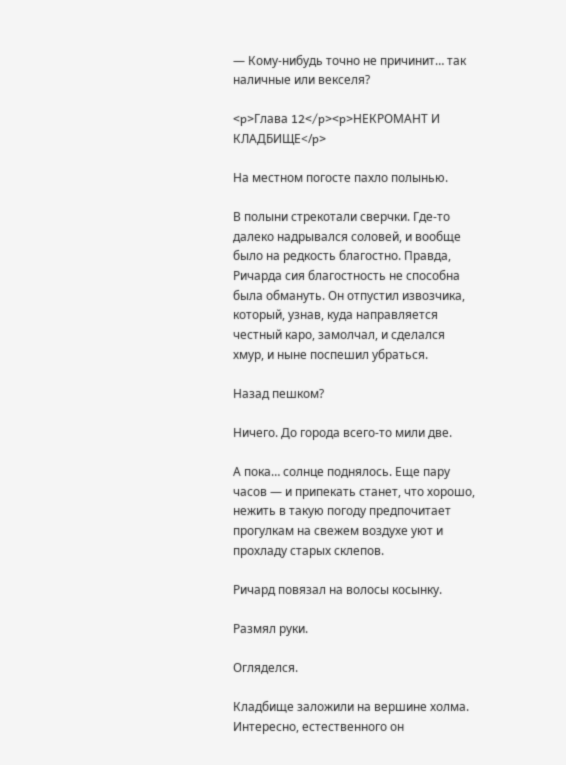— Кому-нибудь точно не причинит… так наличные или векселя?

<p>Глава 12</p><p>НЕКРОМАНТ И КЛАДБИЩЕ</p>

На местном погосте пахло полынью.

В полыни стрекотали сверчки. Где-то далеко надрывался соловей, и вообще было на редкость благостно. Правда, Ричарда сия благостность не способна была обмануть. Он отпустил извозчика, который, узнав, куда направляется честный каро, замолчал, и сделался хмур, и ныне поспешил убраться.

Назад пешком?

Ничего. До города всего-то мили две.

А пока… солнце поднялось. Еще пару часов — и припекать станет, что хорошо, нежить в такую погоду предпочитает прогулкам на свежем воздухе уют и прохладу старых склепов.

Ричард повязал на волосы косынку.

Размял руки.

Огляделся.

Кладбище заложили на вершине холма. Интересно, естественного он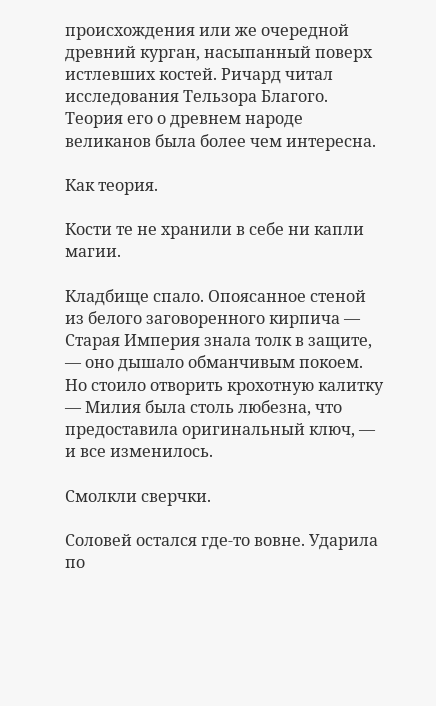происхождения или же очередной древний курган, насыпанный поверх истлевших костей. Ричард читал исследования Тельзора Благого. Теория его о древнем народе великанов была более чем интересна.

Как теория.

Кости те не хранили в себе ни капли магии.

Кладбище спало. Опоясанное стеной из белого заговоренного кирпича — Старая Империя знала толк в защите, — оно дышало обманчивым покоем. Но стоило отворить крохотную калитку — Милия была столь любезна, что предоставила оригинальный ключ, — и все изменилось.

Смолкли сверчки.

Соловей остался где-то вовне. Ударила по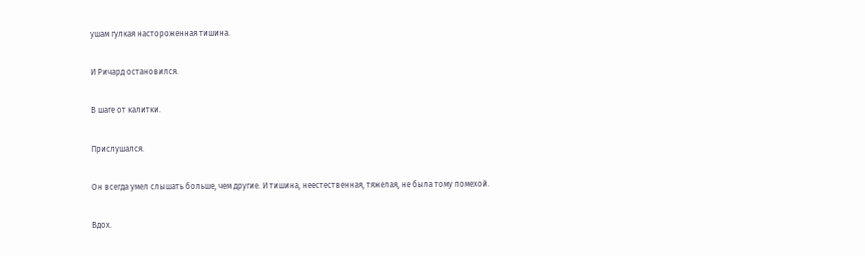ушам гулкая настороженная тишина.

И Ричард остановился.

В шаге от калитки.

Прислушался.

Он всегда умел слышать больше, чем другие. И тишина, неестественная, тяжелая, не была тому помехой.

Вдох.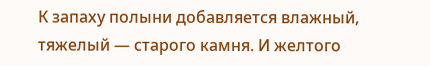К запаху полыни добавляется влажный, тяжелый — старого камня. И желтого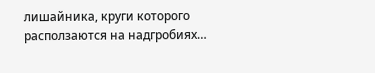лишайника, круги которого расползаются на надгробиях…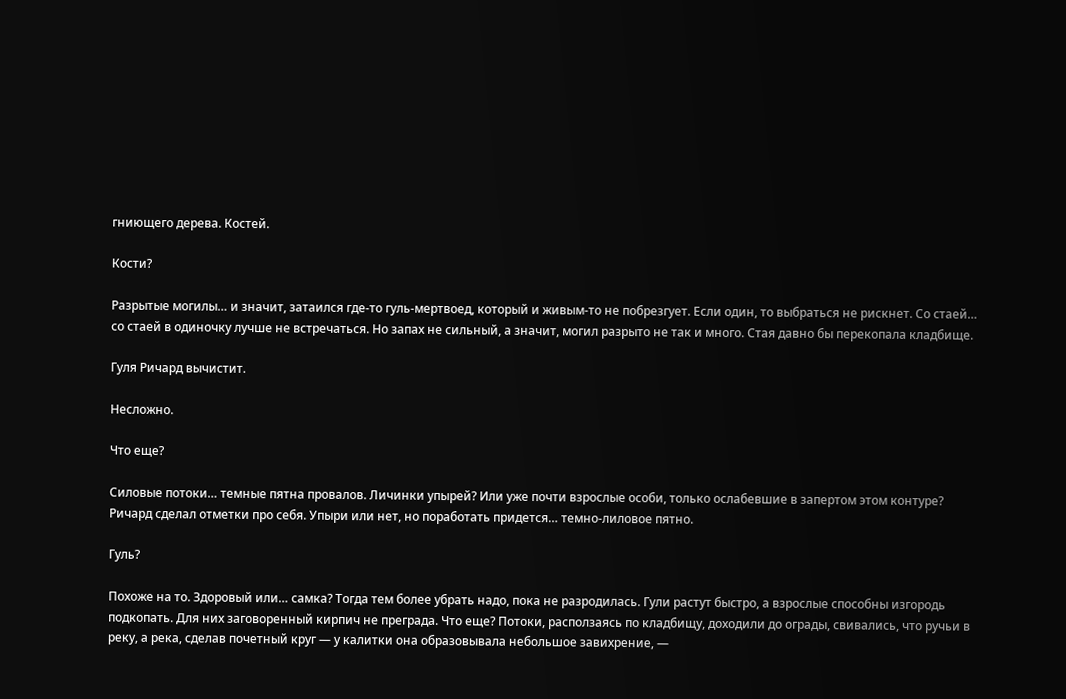гниющего дерева. Костей.

Кости?

Разрытые могилы… и значит, затаился где-то гуль-мертвоед, который и живым-то не побрезгует. Если один, то выбраться не рискнет. Со стаей… со стаей в одиночку лучше не встречаться. Но запах не сильный, а значит, могил разрыто не так и много. Стая давно бы перекопала кладбище.

Гуля Ричард вычистит.

Несложно.

Что еще?

Силовые потоки… темные пятна провалов. Личинки упырей? Или уже почти взрослые особи, только ослабевшие в запертом этом контуре? Ричард сделал отметки про себя. Упыри или нет, но поработать придется… темно-лиловое пятно.

Гуль?

Похоже на то. Здоровый или… самка? Тогда тем более убрать надо, пока не разродилась. Гули растут быстро, а взрослые способны изгородь подкопать. Для них заговоренный кирпич не преграда. Что еще? Потоки, расползаясь по кладбищу, доходили до ограды, свивались, что ручьи в реку, а река, сделав почетный круг — у калитки она образовывала небольшое завихрение, —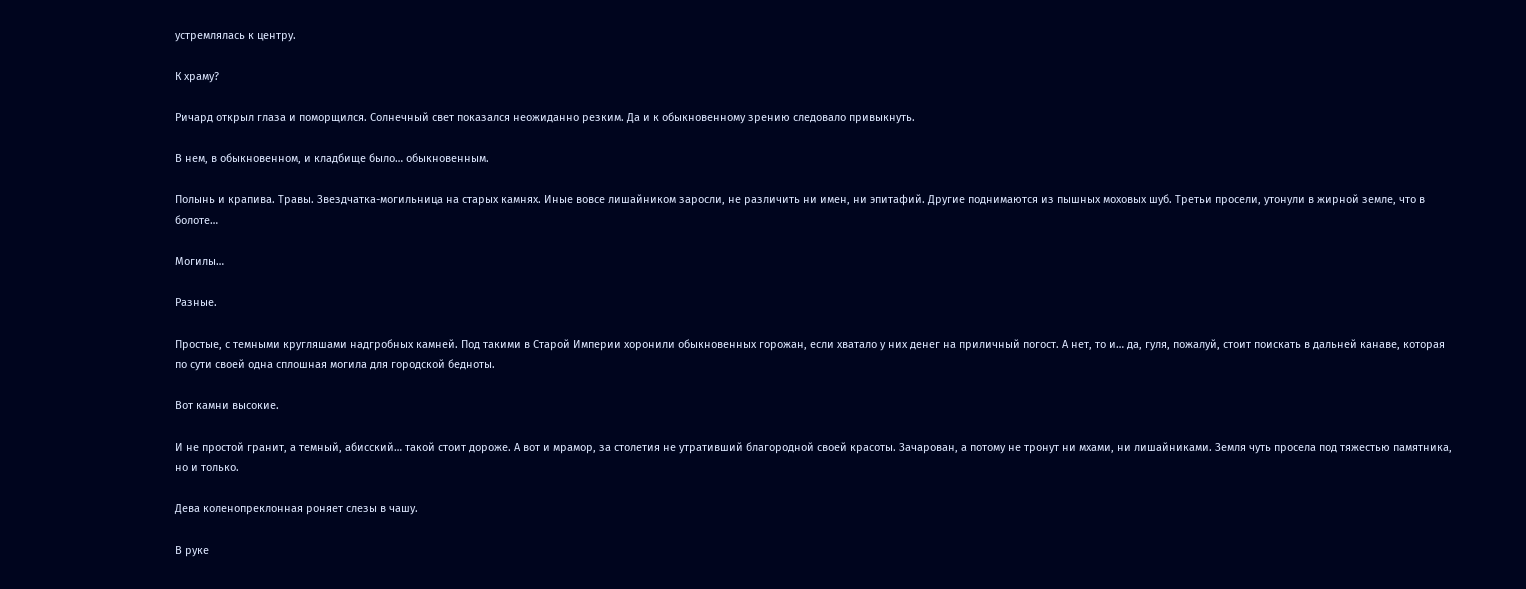устремлялась к центру.

К храму?

Ричард открыл глаза и поморщился. Солнечный свет показался неожиданно резким. Да и к обыкновенному зрению следовало привыкнуть.

В нем, в обыкновенном, и кладбище было… обыкновенным.

Полынь и крапива. Травы. Звездчатка-могильница на старых камнях. Иные вовсе лишайником заросли, не различить ни имен, ни эпитафий. Другие поднимаются из пышных моховых шуб. Третьи просели, утонули в жирной земле, что в болоте…

Могилы…

Разные.

Простые, с темными кругляшами надгробных камней. Под такими в Старой Империи хоронили обыкновенных горожан, если хватало у них денег на приличный погост. А нет, то и… да, гуля, пожалуй, стоит поискать в дальней канаве, которая по сути своей одна сплошная могила для городской бедноты.

Вот камни высокие.

И не простой гранит, а темный, абисский… такой стоит дороже. А вот и мрамор, за столетия не утративший благородной своей красоты. Зачарован, а потому не тронут ни мхами, ни лишайниками. Земля чуть просела под тяжестью памятника, но и только.

Дева коленопреклонная роняет слезы в чашу.

В руке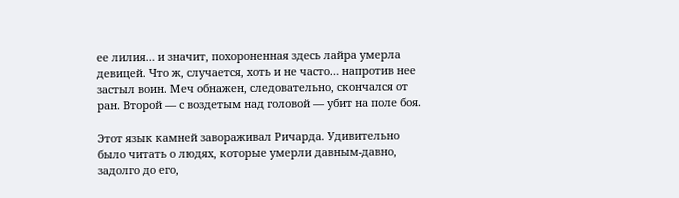ее лилия… и значит, похороненная здесь лайра умерла девицей. Что ж, случается, хоть и не часто… напротив нее застыл воин. Меч обнажен, следовательно, скончался от ран. Второй — с воздетым над головой — убит на поле боя.

Этот язык камней завораживал Ричарда. Удивительно было читать о людях, которые умерли давным-давно, задолго до его,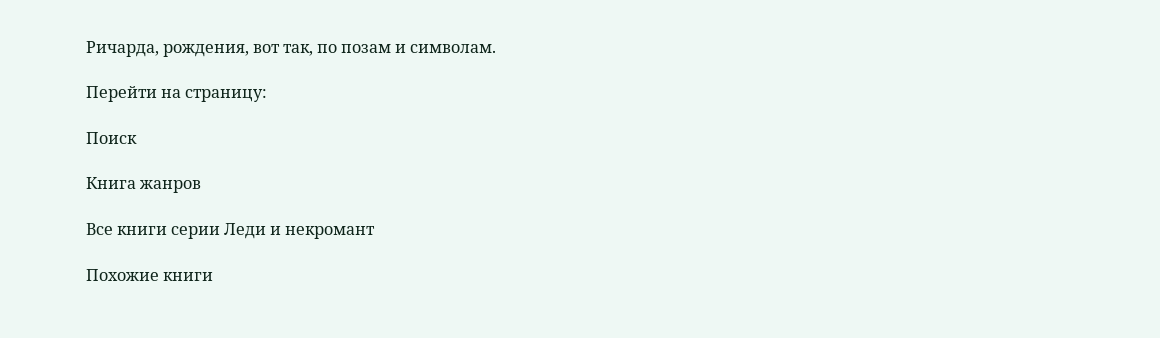Ричарда, рождения, вот так, по позам и символам.

Перейти на страницу:

Поиск

Книга жанров

Все книги серии Леди и некромант

Похожие книги